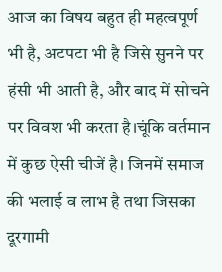आज का विषय बहुत ही महत्वपूर्ण भी है, अटपटा भी है जिसे सुनने पर हंसी भी आती है, और बाद में सोचने पर विवश भी करता है।चूंकि वर्तमान में कुछ ऐसी चीजें है। जिनमें समाज की भलाई व लाभ है तथा जिसका दूरगामी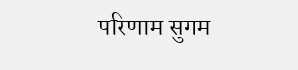परिणाम सुगम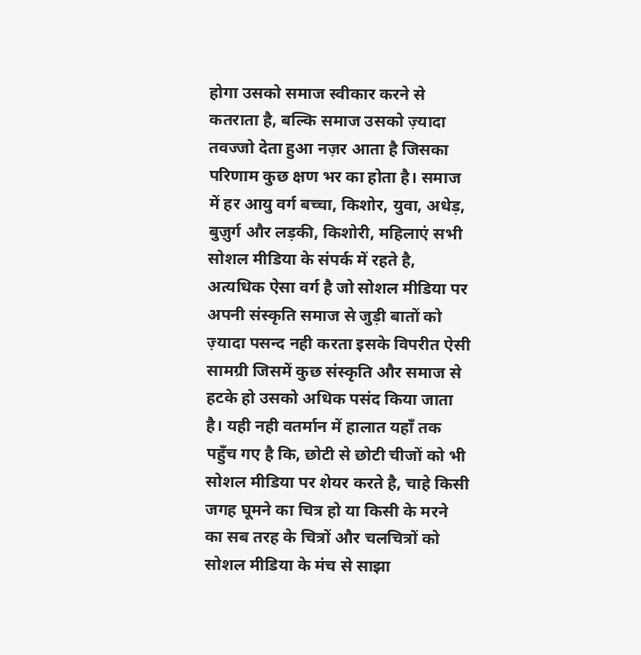होगा उसको समाज स्वीकार करने से कतराता है, बल्कि समाज उसको ज़्यादा तवज्जो देता हुआ नज़र आता है जिसका परिणाम कुछ क्षण भर का होता है। समाज में हर आयु वर्ग बच्चा, किशोर, युवा, अधेड़, बुज़ुर्ग और लड़की, किशोरी, महिलाएं सभी सोशल मीडिया के संपर्क में रहते है, अत्यधिक ऐसा वर्ग है जो सोशल मीडिया पर अपनी संस्कृति समाज से जुड़ी बातों को ज़्यादा पसन्द नही करता इसके विपरीत ऐसी सामग्री जिसमें कुछ संस्कृति और समाज से हटके हो उसको अधिक पसंद किया जाता है। यही नही वतर्मान में हालात यहाँ तक पहुँच गए है कि, छोटी से छोटी चीजों को भी सोशल मीडिया पर शेयर करते है, चाहे किसी जगह घूमने का चित्र हो या किसी के मरने का सब तरह के चित्रों और चलचित्रों को सोशल मीडिया के मंच से साझा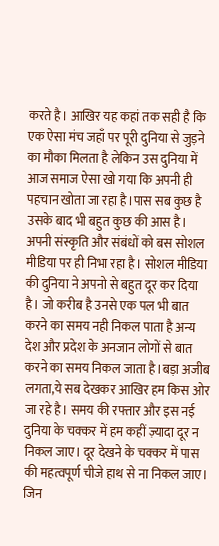करते है। आखिर यह कहां तक सही है कि एक ऐसा मंच जहाँ पर पूरी दुनिया से जुड़ने का मौका मिलता है लेकिन उस दुनिया में आज समाज ऐसा खो गया कि अपनी ही पहचान खोता जा रहा है।पास सब कुछ है उसके बाद भी बहुत कुछ की आस है। अपनी संस्कृति और संबंधों को बस सोशल मीडिया पर ही निभा रहा है। सोशल मीडिया की दुनिया ने अपनो से बहुत दूर कर दिया है। जो करीब है उनसे एक पल भी बात करने का समय नही निकल पाता है अन्य देश और प्रदेश के अनजान लोगों से बात करने का समय निकल जाता है।बड़ा अजीब लगता,ये सब देखकर आखिर हम किस ओर जा रहे है। समय की रफ्तार और इस नई दुनिया के चक्कर में हम कहीं ज़्यादा दूर न निकल जाए। दूर देखने के चक्कर में पास की महत्वपूर्ण चीजे हाथ से ना निकल जाए।
जिन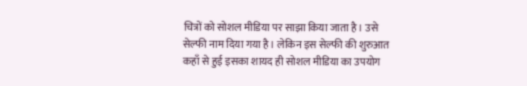चित्रों को सोशल मीडिया पर साझा किया जाता है। उसे सेल्फी नाम दिया गया है। लेकिन इस सेल्फी की शुरुआत कहाँ से हुई इसका शायद ही सोशल मीडिया का उपयोग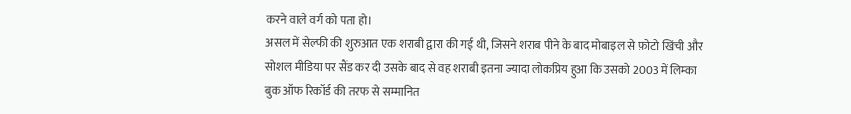करने वाले वर्ग को पता हो।
असल में सेल्फी की शुरुआत एक शराबी द्वारा की गई थी, जिसने शराब पीने के बाद मोबाइल से फ़ोटो खिंची और सोशल मीडिया पर सैंड कर दी उसके बाद से वह शराबी इतना ज्यादा लोकप्रिय हुआ कि उसको 2003 में लिम्का बुक ऑफ रिकॉर्ड की तरफ से सम्मानित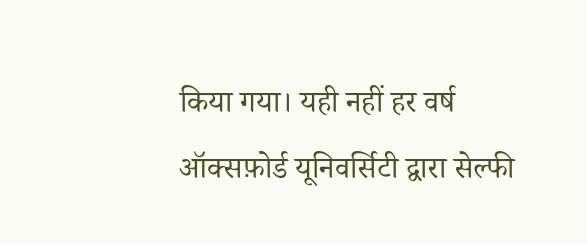किया गया। यही नहीं हर वर्ष ऑक्सफ़ोर्ड यूनिवर्सिटी द्वारा सेल्फी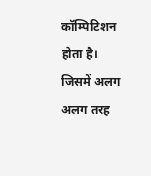कॉम्पिटिशन होता है। जिसमें अलग अलग तरह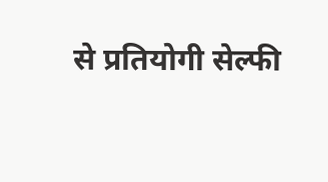से प्रतियोगी सेल्फी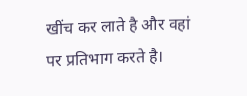खींच कर लाते है और वहां पर प्रतिभाग करते है।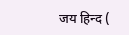जय हिन्द (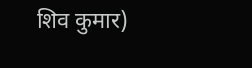शिव कुमार)